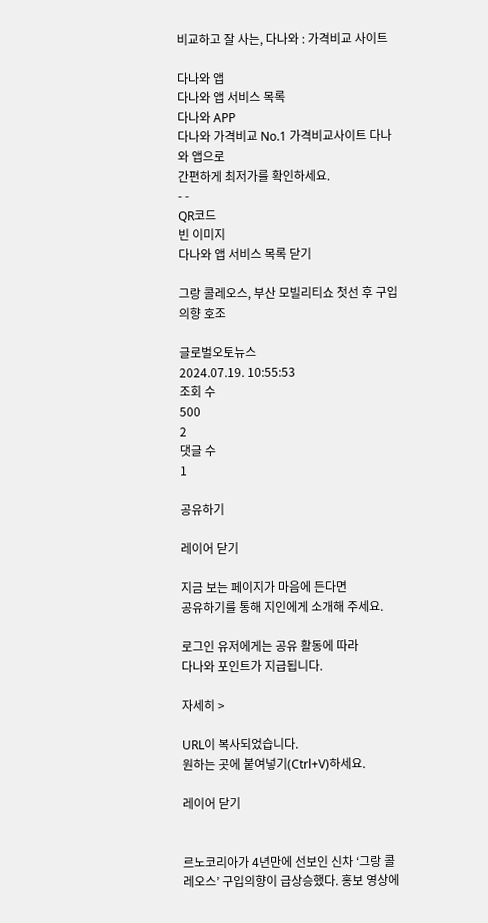비교하고 잘 사는, 다나와 : 가격비교 사이트

다나와 앱
다나와 앱 서비스 목록
다나와 APP
다나와 가격비교 No.1 가격비교사이트 다나와 앱으로
간편하게 최저가를 확인하세요.
- -
QR코드
빈 이미지
다나와 앱 서비스 목록 닫기

그랑 콜레오스, 부산 모빌리티쇼 첫선 후 구입의향 호조

글로벌오토뉴스
2024.07.19. 10:55:53
조회 수
500
2
댓글 수
1

공유하기

레이어 닫기

지금 보는 페이지가 마음에 든다면
공유하기를 통해 지인에게 소개해 주세요.

로그인 유저에게는 공유 활동에 따라
다나와 포인트가 지급됩니다.

자세히 >

URL이 복사되었습니다.
원하는 곳에 붙여넣기(Ctrl+V)하세요.

레이어 닫기


르노코리아가 4년만에 선보인 신차 ‘그랑 콜레오스’ 구입의향이 급상승했다. 홍보 영상에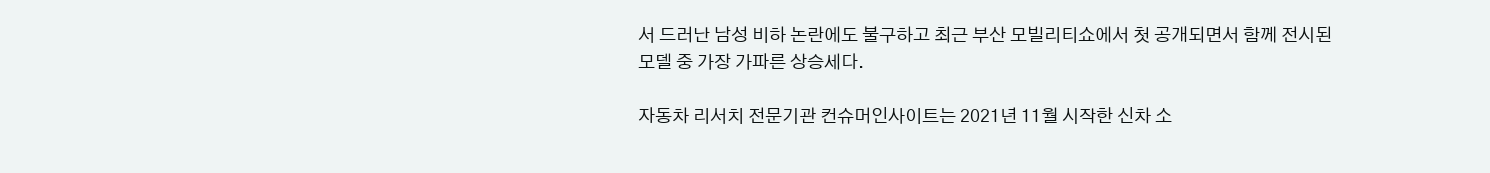서 드러난 남성 비하 논란에도 불구하고 최근 부산 모빌리티쇼에서 첫 공개되면서 함께 전시된 모델 중 가장 가파른 상승세다.

자동차 리서치 전문기관 컨슈머인사이트는 2021년 11월 시작한 신차 소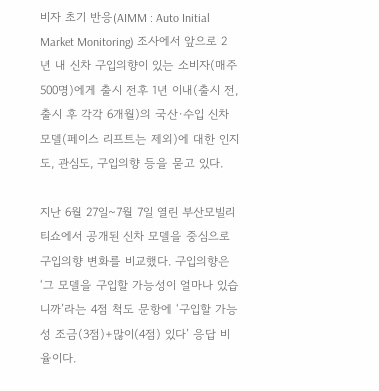비자 초기 반응(AIMM : Auto Initial Market Monitoring) 조사에서 앞으로 2년 내 신차 구입의향이 있는 소비자(매주 500명)에게 출시 전후 1년 이내(출시 전, 출시 후 각각 6개월)의 국산·수입 신차 모델(페이스 리프트는 제외)에 대한 인지도, 관심도, 구입의향 등을 묻고 있다.

지난 6월 27일~7월 7일 열린 부산모빌리티쇼에서 공개된 신차 모델을 중심으로 구입의향 변화를 비교했다. 구입의향은 ‘그 모델을 구입할 가능성이 얼마나 있습니까’라는 4점 척도 문항에 ‘구입할 가능성 조금(3점)+많이(4점) 있다’ 응답 비율이다.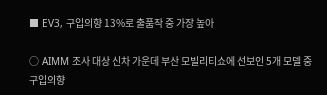■ EV3, 구입의향 13%로 출품작 중 가장 높아

○ AIMM 조사 대상 신차 가운데 부산 모빌리티쇼에 선보인 5개 모델 중 구입의향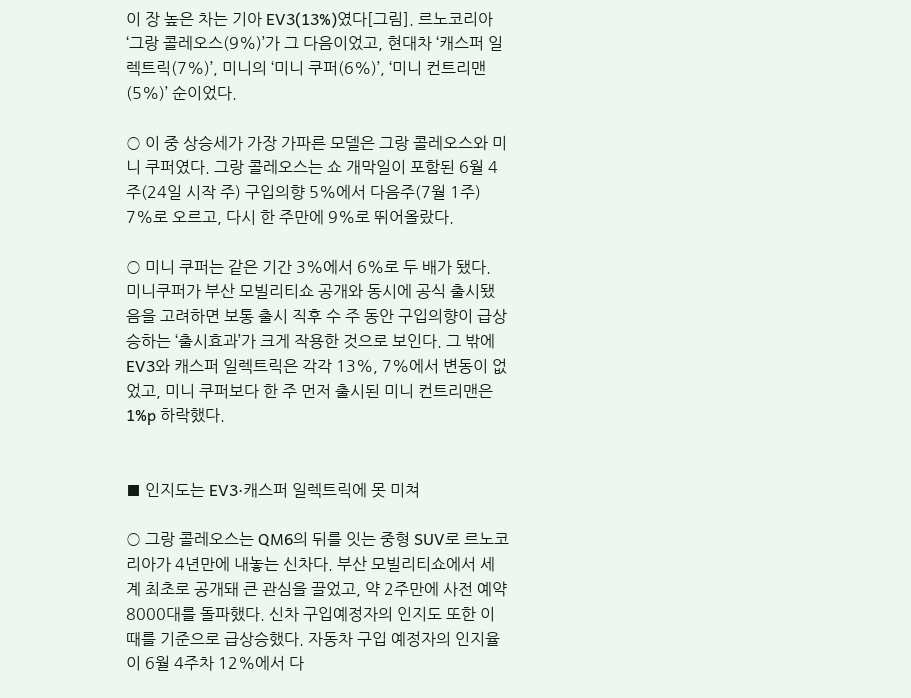이 장 높은 차는 기아 EV3(13%)였다[그림]. 르노코리아 ‘그랑 콜레오스(9%)’가 그 다음이었고, 현대차 ‘캐스퍼 일렉트릭(7%)’, 미니의 ‘미니 쿠퍼(6%)’, ‘미니 컨트리맨(5%)’ 순이었다.

○ 이 중 상승세가 가장 가파른 모델은 그랑 콜레오스와 미니 쿠퍼였다. 그랑 콜레오스는 쇼 개막일이 포함된 6월 4주(24일 시작 주) 구입의향 5%에서 다음주(7월 1주) 7%로 오르고, 다시 한 주만에 9%로 뛰어올랐다.

○ 미니 쿠퍼는 같은 기간 3%에서 6%로 두 배가 됐다. 미니쿠퍼가 부산 모빌리티쇼 공개와 동시에 공식 출시됐음을 고려하면 보통 출시 직후 수 주 동안 구입의향이 급상승하는 ‘출시효과’가 크게 작용한 것으로 보인다. 그 밖에 EV3와 캐스퍼 일렉트릭은 각각 13%, 7%에서 변동이 없었고, 미니 쿠퍼보다 한 주 먼저 출시된 미니 컨트리맨은 1%p 하락했다.


■ 인지도는 EV3∙캐스퍼 일렉트릭에 못 미쳐

○ 그랑 콜레오스는 QM6의 뒤를 잇는 중형 SUV로 르노코리아가 4년만에 내놓는 신차다. 부산 모빌리티쇼에서 세계 최초로 공개돼 큰 관심을 끌었고, 약 2주만에 사전 예약 8000대를 돌파했다. 신차 구입예정자의 인지도 또한 이 때를 기준으로 급상승했다. 자동차 구입 예정자의 인지율이 6월 4주차 12%에서 다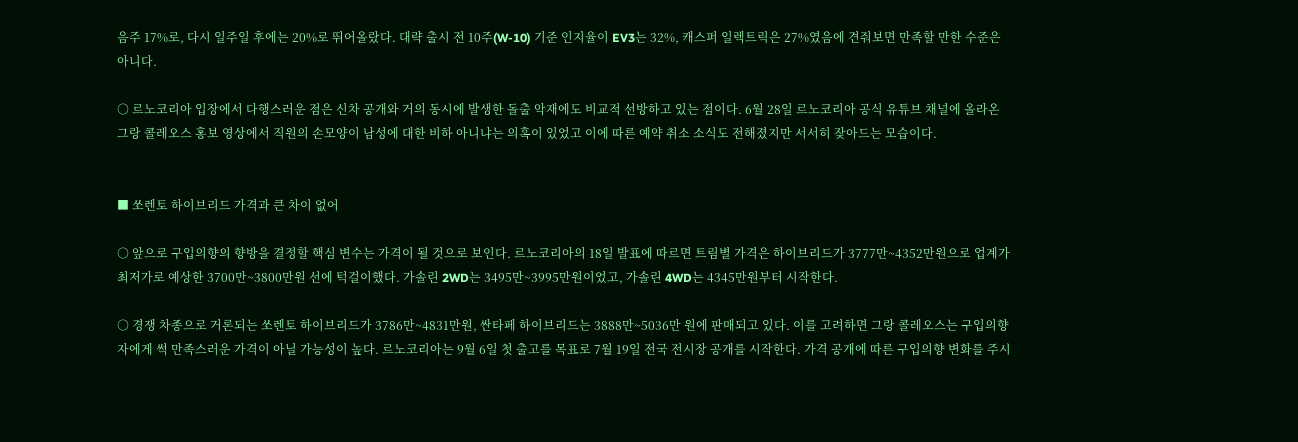음주 17%로, 다시 일주일 후에는 20%로 뛰어올랐다. 대략 출시 전 10주(W-10) 기준 인지율이 EV3는 32%, 캐스퍼 일렉트릭은 27%였음에 견줘보면 만족할 만한 수준은 아니다.

○ 르노코리아 입장에서 다행스러운 점은 신차 공개와 거의 동시에 발생한 돌출 악재에도 비교적 선방하고 있는 점이다. 6월 28일 르노코리아 공식 유튜브 채널에 올라온 그랑 콜레오스 홍보 영상에서 직원의 손모양이 남성에 대한 비하 아니냐는 의혹이 있었고 이에 따른 예약 취소 소식도 전해졌지만 서서히 잦아드는 모습이다.


■ 쏘렌토 하이브리드 가격과 큰 차이 없어

○ 앞으로 구입의향의 향방을 결정할 핵심 변수는 가격이 될 것으로 보인다. 르노코리아의 18일 발표에 따르면 트림별 가격은 하이브리드가 3777만~4352만원으로 업계가 최저가로 예상한 3700만~3800만원 선에 턱걸이했다. 가솔린 2WD는 3495만~3995만원이었고, 가솔린 4WD는 4345만원부터 시작한다.

○ 경쟁 차종으로 거론되는 쏘렌토 하이브리드가 3786만~4831만원, 싼타페 하이브리드는 3888만~5036만 원에 판매되고 있다. 이를 고려하면 그랑 콜레오스는 구입의향자에게 썩 만족스러운 가격이 아닐 가능성이 높다. 르노코리아는 9월 6일 첫 출고를 목표로 7월 19일 전국 전시장 공개를 시작한다. 가격 공개에 따른 구입의향 변화를 주시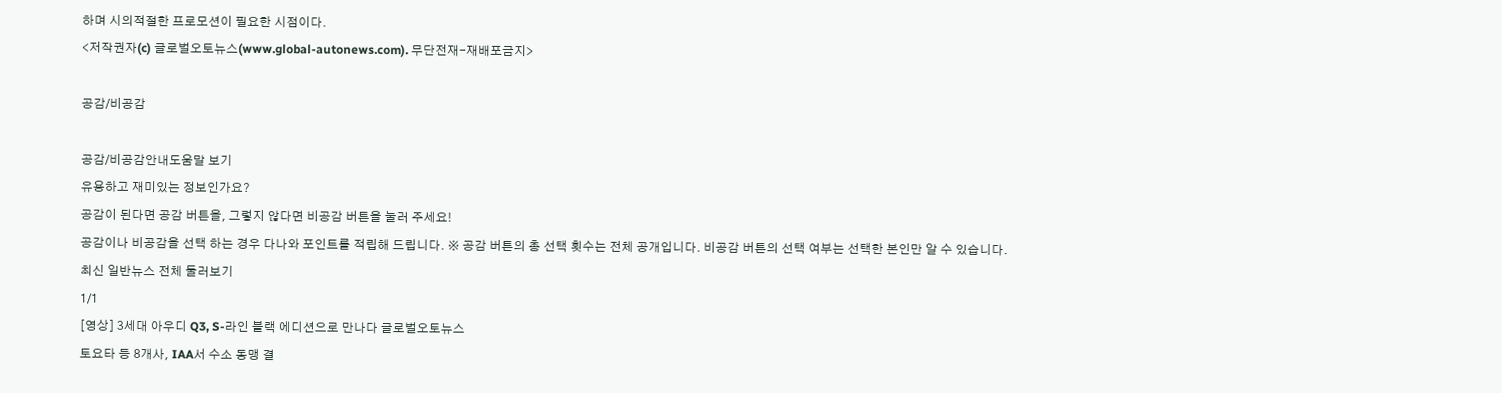하며 시의적절한 프로모션이 필요한 시점이다.
<저작권자(c) 글로벌오토뉴스(www.global-autonews.com). 무단전재-재배포금지>

공감/비공감

공감/비공감안내도움말 보기
유용하고 재미있는 정보인가요?
공감이 된다면 공감 버튼을, 그렇지 않다면 비공감 버튼을 눌러 주세요!
공감이나 비공감을 선택 하는 경우 다나와 포인트를 적립해 드립니다. ※ 공감 버튼의 총 선택 횟수는 전체 공개입니다. 비공감 버튼의 선택 여부는 선택한 본인만 알 수 있습니다.
최신 일반뉴스 전체 둘러보기
1/1
[영상] 3세대 아우디 Q3, S-라인 블랙 에디션으로 만나다 글로벌오토뉴스
토요타 등 8개사, IAA서 수소 동맹 결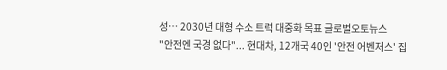성… 2030년 대형 수소 트럭 대중화 목표 글로벌오토뉴스
"안전엔 국경 없다"... 현대차, 12개국 40인 '안전 어벤저스' 집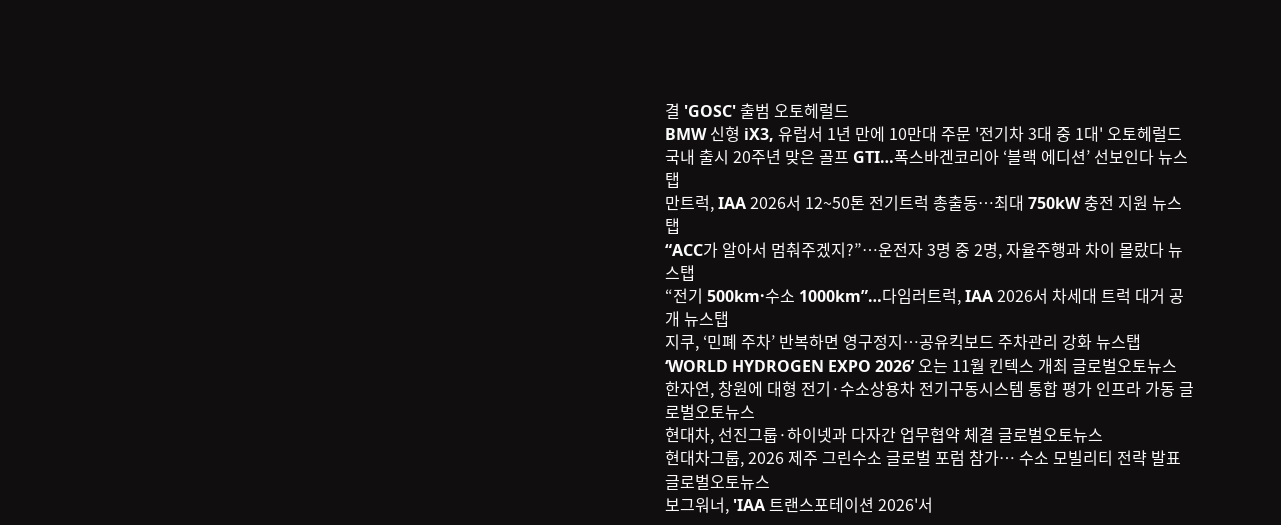결 'GOSC' 출범 오토헤럴드
BMW 신형 iX3, 유럽서 1년 만에 10만대 주문 '전기차 3대 중 1대' 오토헤럴드
국내 출시 20주년 맞은 골프 GTI…폭스바겐코리아 ‘블랙 에디션’ 선보인다 뉴스탭
만트럭, IAA 2026서 12~50톤 전기트럭 총출동…최대 750kW 충전 지원 뉴스탭
“ACC가 알아서 멈춰주겠지?”…운전자 3명 중 2명, 자율주행과 차이 몰랐다 뉴스탭
“전기 500km·수소 1000km”…다임러트럭, IAA 2026서 차세대 트럭 대거 공개 뉴스탭
지쿠, ‘민폐 주차’ 반복하면 영구정지…공유킥보드 주차관리 강화 뉴스탭
‘WORLD HYDROGEN EXPO 2026’ 오는 11월 킨텍스 개최 글로벌오토뉴스
한자연, 창원에 대형 전기·수소상용차 전기구동시스템 통합 평가 인프라 가동 글로벌오토뉴스
현대차, 선진그룹·하이넷과 다자간 업무협약 체결 글로벌오토뉴스
현대차그룹, 2026 제주 그린수소 글로벌 포럼 참가… 수소 모빌리티 전략 발표 글로벌오토뉴스
보그워너, 'IAA 트랜스포테이션 2026'서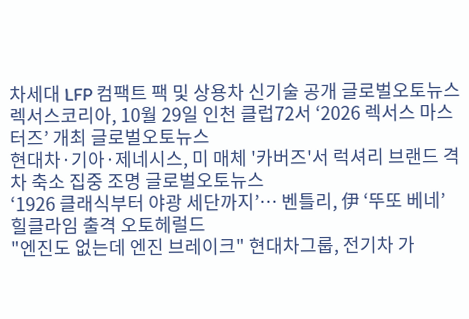차세대 LFP 컴팩트 팩 및 상용차 신기술 공개 글로벌오토뉴스
렉서스코리아, 10월 29일 인천 클럽72서 ‘2026 렉서스 마스터즈’ 개최 글로벌오토뉴스
현대차·기아·제네시스, 미 매체 '카버즈'서 럭셔리 브랜드 격차 축소 집중 조명 글로벌오토뉴스
‘1926 클래식부터 야광 세단까지’… 벤틀리, 伊 ‘뚜또 베네’ 힐클라임 출격 오토헤럴드
"엔진도 없는데 엔진 브레이크" 현대차그룹, 전기차 가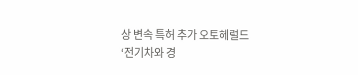상 변속 특허 추가 오토헤럴드
‘전기차와 경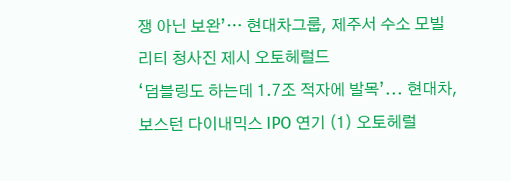쟁 아닌 보완’… 현대차그룹, 제주서 수소 모빌리티 청사진 제시 오토헤럴드
‘덤블링도 하는데 1.7조 적자에 발목’... 현대차, 보스턴 다이내믹스 IPO 연기 (1) 오토헤럴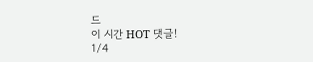드
이 시간 HOT 댓글!
1/4